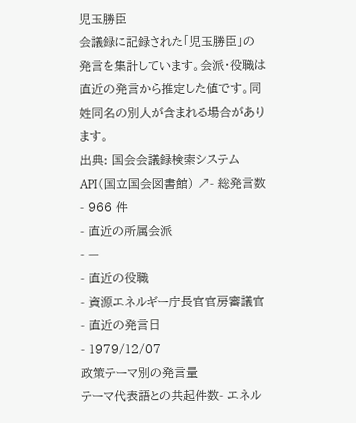児玉勝臣
会議録に記録された「児玉勝臣」の発言を集計しています。会派・役職は直近の発言から推定した値です。同姓同名の別人が含まれる場合があります。
出典: 国会会議録検索システム API(国立国会図書館) ↗- 総発言数
- 966 件
- 直近の所属会派
- —
- 直近の役職
- 資源エネルギー庁長官官房審議官
- 直近の発言日
- 1979/12/07
政策テーマ別の発言量
テーマ代表語との共起件数- エネル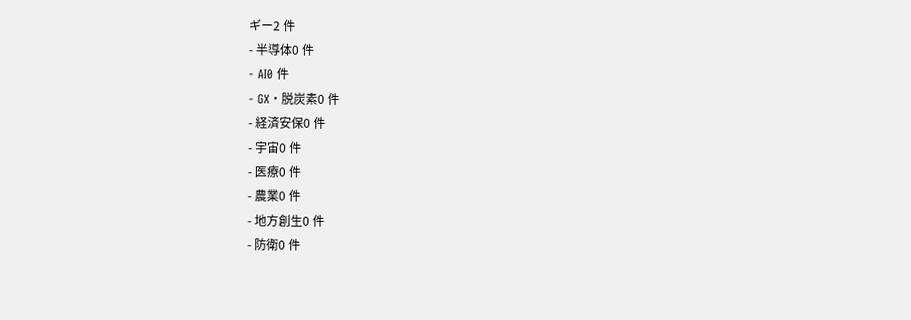ギー2 件
- 半導体0 件
- AI0 件
- GX・脱炭素0 件
- 経済安保0 件
- 宇宙0 件
- 医療0 件
- 農業0 件
- 地方創生0 件
- 防衛0 件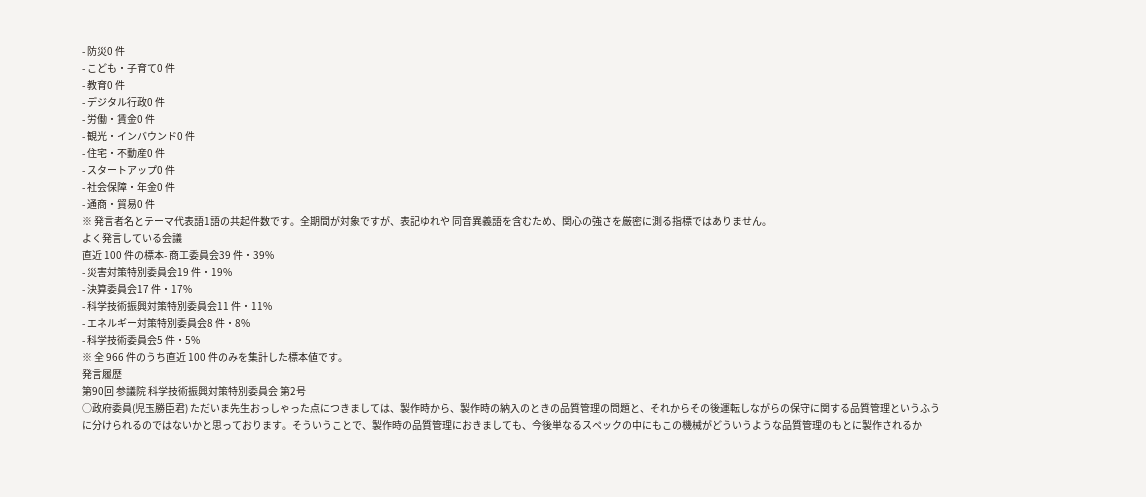- 防災0 件
- こども・子育て0 件
- 教育0 件
- デジタル行政0 件
- 労働・賃金0 件
- 観光・インバウンド0 件
- 住宅・不動産0 件
- スタートアップ0 件
- 社会保障・年金0 件
- 通商・貿易0 件
※ 発言者名とテーマ代表語1語の共起件数です。全期間が対象ですが、表記ゆれや 同音異義語を含むため、関心の強さを厳密に測る指標ではありません。
よく発言している会議
直近 100 件の標本- 商工委員会39 件・39%
- 災害対策特別委員会19 件・19%
- 決算委員会17 件・17%
- 科学技術振興対策特別委員会11 件・11%
- エネルギー対策特別委員会8 件・8%
- 科学技術委員会5 件・5%
※ 全 966 件のうち直近 100 件のみを集計した標本値です。
発言履歴
第90回 参議院 科学技術振興対策特別委員会 第2号
○政府委員(児玉勝臣君) ただいま先生おっしゃった点につきましては、製作時から、製作時の納入のときの品質管理の問題と、それからその後運転しながらの保守に関する品質管理というふうに分けられるのではないかと思っております。そういうことで、製作時の品質管理におきましても、今後単なるスペックの中にもこの機械がどういうような品質管理のもとに製作されるか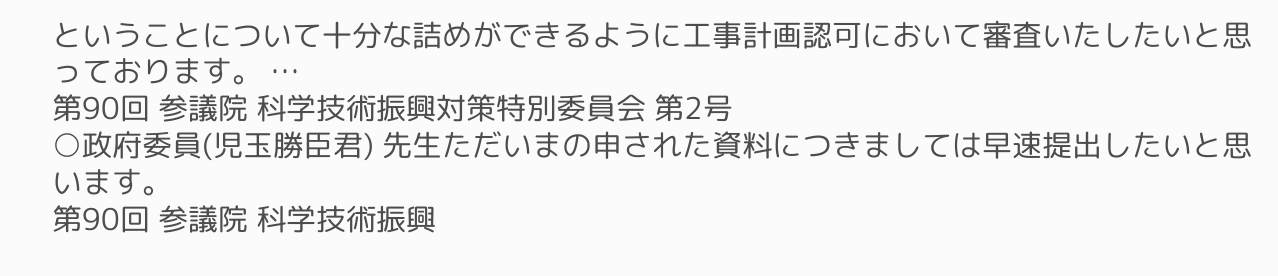ということについて十分な詰めができるように工事計画認可において審査いたしたいと思っております。 …
第90回 参議院 科学技術振興対策特別委員会 第2号
○政府委員(児玉勝臣君) 先生ただいまの申された資料につきましては早速提出したいと思います。
第90回 参議院 科学技術振興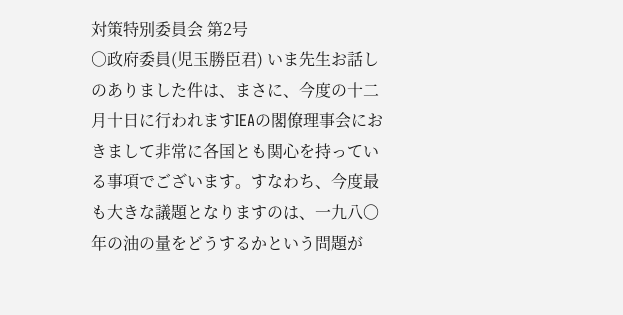対策特別委員会 第2号
○政府委員(児玉勝臣君) いま先生お話しのありました件は、まさに、今度の十二月十日に行われますIEAの閣僚理事会におきまして非常に各国とも関心を持っている事項でございます。すなわち、今度最も大きな議題となりますのは、一九八〇年の油の量をどうするかという問題が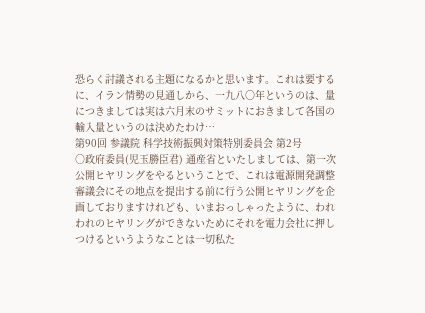恐らく討議される主題になるかと思います。これは要するに、イラン情勢の見通しから、一九八〇年というのは、量につきましては実は六月末のサミットにおきまして各国の輸入量というのは決めたわけ…
第90回 参議院 科学技術振興対策特別委員会 第2号
○政府委員(児玉勝臣君) 通産省といたしましては、第一次公開ヒヤリングをやるということで、これは電源開発調整審議会にその地点を提出する前に行う公開ヒヤリングを企画しておりますけれども、いまおっしゃったように、われわれのヒヤリングができないためにそれを電力会社に押しつけるというようなことは一切私た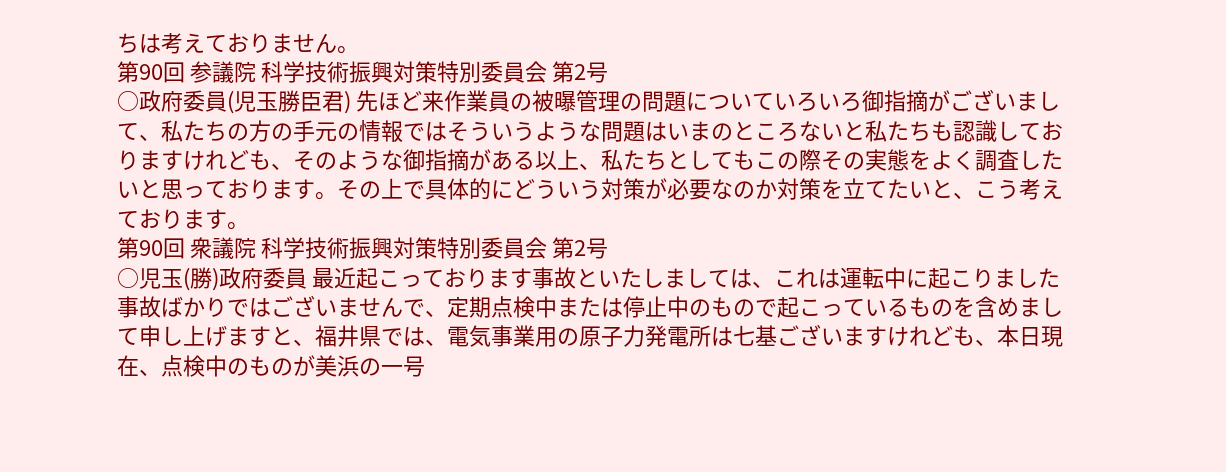ちは考えておりません。
第90回 参議院 科学技術振興対策特別委員会 第2号
○政府委員(児玉勝臣君) 先ほど来作業員の被曝管理の問題についていろいろ御指摘がございまして、私たちの方の手元の情報ではそういうような問題はいまのところないと私たちも認識しておりますけれども、そのような御指摘がある以上、私たちとしてもこの際その実態をよく調査したいと思っております。その上で具体的にどういう対策が必要なのか対策を立てたいと、こう考えております。
第90回 衆議院 科学技術振興対策特別委員会 第2号
○児玉(勝)政府委員 最近起こっております事故といたしましては、これは運転中に起こりました事故ばかりではございませんで、定期点検中または停止中のもので起こっているものを含めまして申し上げますと、福井県では、電気事業用の原子力発電所は七基ございますけれども、本日現在、点検中のものが美浜の一号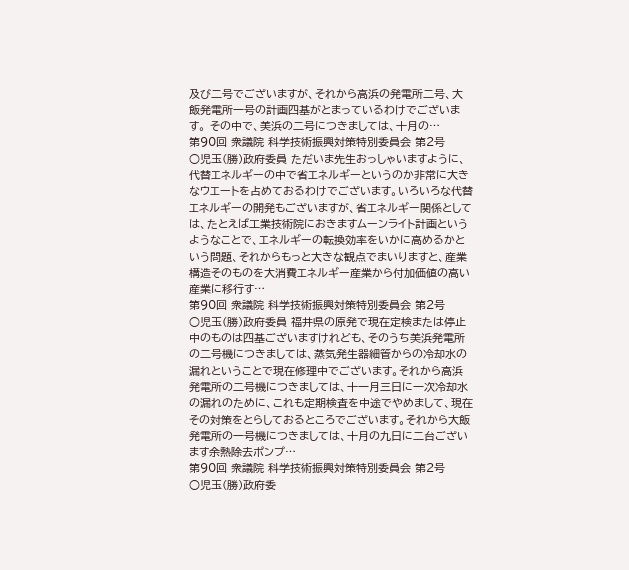及び二号でございますが、それから高浜の発電所二号、大飯発電所一号の計画四基がとまっているわけでございます。 その中で、美浜の二号につきましては、十月の…
第90回 衆議院 科学技術振興対策特別委員会 第2号
○児玉(勝)政府委員 ただいま先生おっしゃいますように、代替エネルギーの中で省エネルギーというのか非常に大きなウエートを占めておるわけでございます。いろいろな代替エネルギーの開発もございますが、省エネルギー関係としては、たとえば工業技術院におきますムーンライト計画というようなことで、エネルギーの転換効率をいかに高めるかという問題、それからもっと大きな観点でまいりますと、産業構造そのものを大消費エネルギー産業から付加価値の高い産業に移行す…
第90回 衆議院 科学技術振興対策特別委員会 第2号
○児玉(勝)政府委員 福井県の原発で現在定検または停止中のものは四基ございますけれども、そのうち美浜発電所の二号機につきましては、蒸気発生器細管からの冷却水の漏れということで現在修理中でございます。それから高浜発電所の二号機につきましては、十一月三日に一次冷却水の漏れのために、これも定期検査を中途でやめまして、現在その対策をとらしておるところでございます。それから大飯発電所の一号機につきましては、十月の九日に二台ございます余熱除去ポンプ…
第90回 衆議院 科学技術振興対策特別委員会 第2号
○児玉(勝)政府委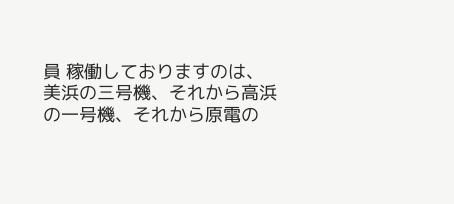員 稼働しておりますのは、美浜の三号機、それから高浜の一号機、それから原電の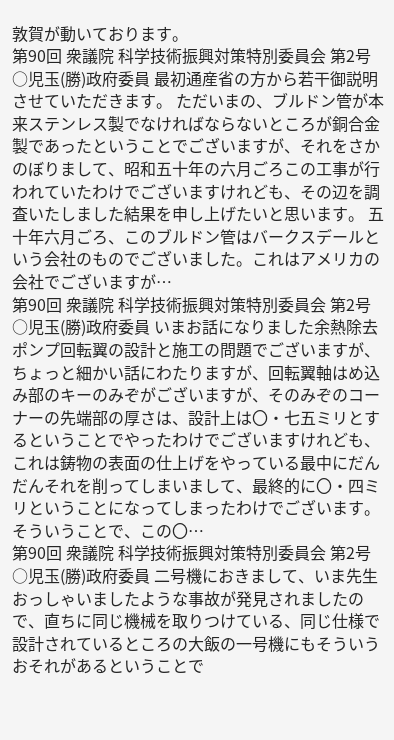敦賀が動いております。
第90回 衆議院 科学技術振興対策特別委員会 第2号
○児玉(勝)政府委員 最初通産省の方から若干御説明させていただきます。 ただいまの、ブルドン管が本来ステンレス製でなければならないところが銅合金製であったということでございますが、それをさかのぼりまして、昭和五十年の六月ごろこの工事が行われていたわけでございますけれども、その辺を調査いたしました結果を申し上げたいと思います。 五十年六月ごろ、このブルドン管はバークスデールという会社のものでございました。これはアメリカの会社でございますが…
第90回 衆議院 科学技術振興対策特別委員会 第2号
○児玉(勝)政府委員 いまお話になりました余熱除去ポンプ回転翼の設計と施工の問題でございますが、ちょっと細かい話にわたりますが、回転翼軸はめ込み部のキーのみぞがございますが、そのみぞのコーナーの先端部の厚さは、設計上は〇・七五ミリとするということでやったわけでございますけれども、これは鋳物の表面の仕上げをやっている最中にだんだんそれを削ってしまいまして、最終的に〇・四ミリということになってしまったわけでございます。そういうことで、この〇…
第90回 衆議院 科学技術振興対策特別委員会 第2号
○児玉(勝)政府委員 二号機におきまして、いま先生おっしゃいましたような事故が発見されましたので、直ちに同じ機械を取りつけている、同じ仕様で設計されているところの大飯の一号機にもそういうおそれがあるということで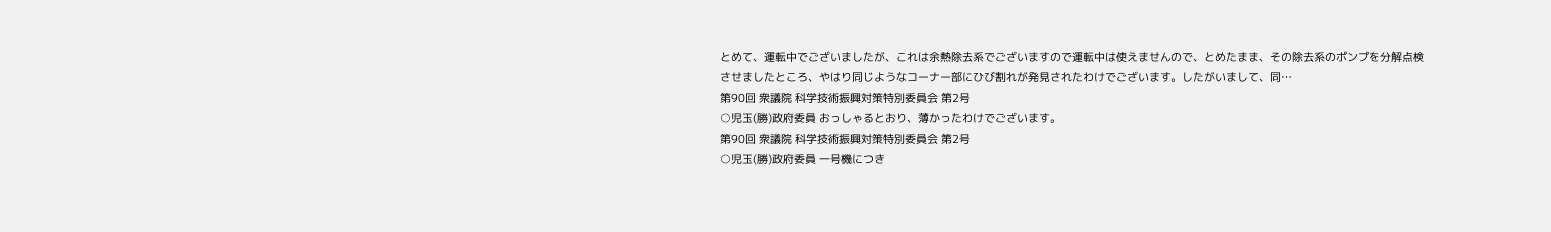とめて、運転中でございましたが、これは余熱除去系でございますので運転中は使えませんので、とめたまま、その除去系のポンプを分解点検させましたところ、やはり同じようなコーナー部にひび割れが発見されたわけでございます。したがいまして、同…
第90回 衆議院 科学技術振興対策特別委員会 第2号
○児玉(勝)政府委員 おっしゃるとおり、薄かったわけでございます。
第90回 衆議院 科学技術振興対策特別委員会 第2号
○児玉(勝)政府委員 一号機につき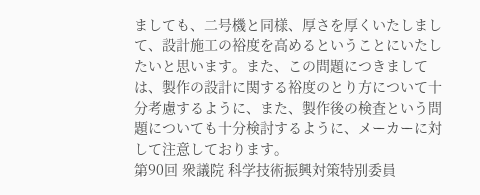ましても、二号機と同様、厚さを厚くいたしまして、設計施工の裕度を高めるということにいたしたいと思います。また、この問題につきましては、製作の設計に関する裕度のとり方について十分考慮するように、また、製作後の検査という問題についても十分検討するように、メーカーに対して注意しております。
第90回 衆議院 科学技術振興対策特別委員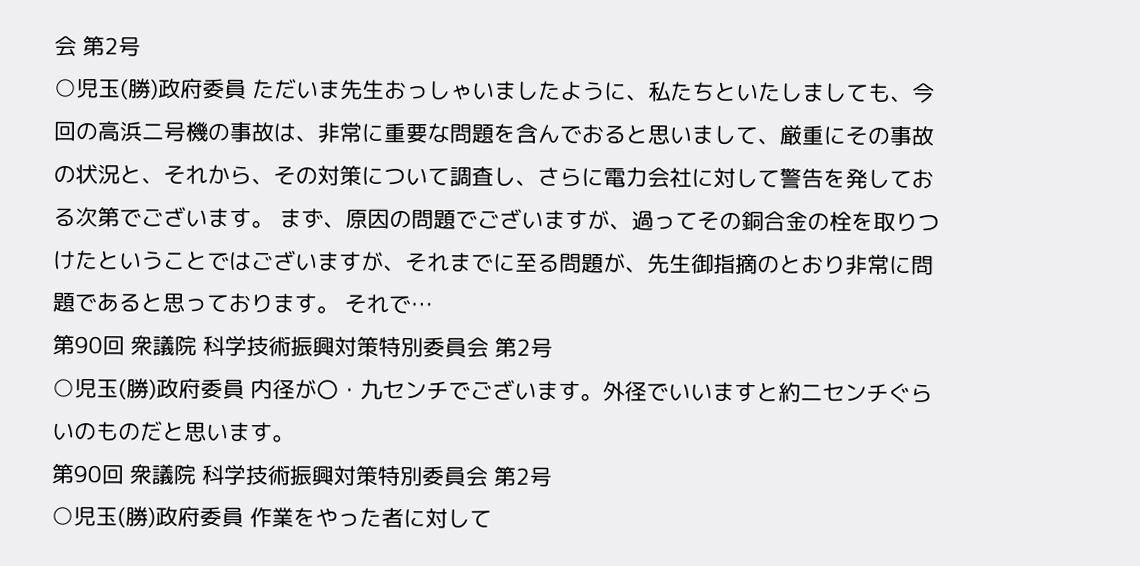会 第2号
○児玉(勝)政府委員 ただいま先生おっしゃいましたように、私たちといたしましても、今回の高浜二号機の事故は、非常に重要な問題を含んでおると思いまして、厳重にその事故の状況と、それから、その対策について調査し、さらに電力会社に対して警告を発しておる次第でございます。 まず、原因の問題でございますが、過ってその銅合金の栓を取りつけたということではございますが、それまでに至る問題が、先生御指摘のとおり非常に問題であると思っております。 それで…
第90回 衆議院 科学技術振興対策特別委員会 第2号
○児玉(勝)政府委員 内径が〇・九センチでございます。外径でいいますと約二センチぐらいのものだと思います。
第90回 衆議院 科学技術振興対策特別委員会 第2号
○児玉(勝)政府委員 作業をやった者に対して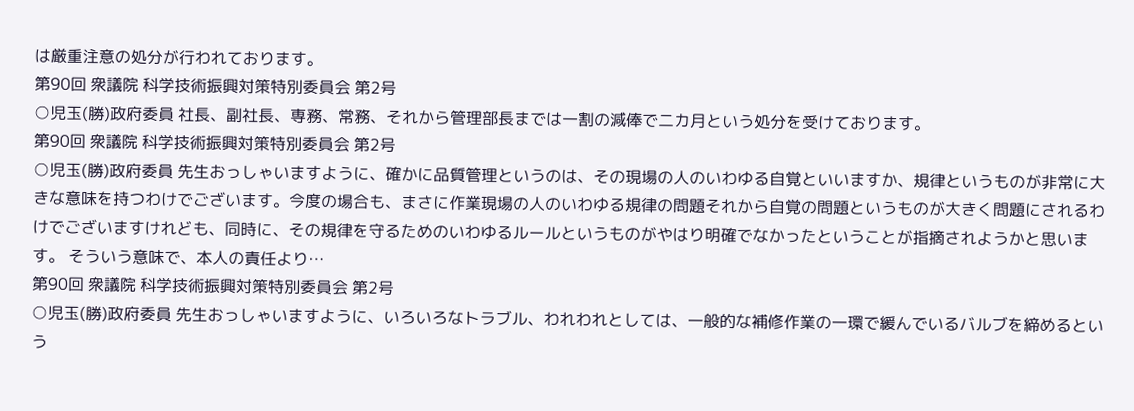は厳重注意の処分が行われております。
第90回 衆議院 科学技術振興対策特別委員会 第2号
○児玉(勝)政府委員 社長、副社長、専務、常務、それから管理部長までは一割の減俸で二カ月という処分を受けております。
第90回 衆議院 科学技術振興対策特別委員会 第2号
○児玉(勝)政府委員 先生おっしゃいますように、確かに品質管理というのは、その現場の人のいわゆる自覚といいますか、規律というものが非常に大きな意味を持つわけでございます。今度の場合も、まさに作業現場の人のいわゆる規律の問題それから自覚の問題というものが大きく問題にされるわけでございますけれども、同時に、その規律を守るためのいわゆるルールというものがやはり明確でなかったということが指摘されようかと思います。 そういう意味で、本人の責任より…
第90回 衆議院 科学技術振興対策特別委員会 第2号
○児玉(勝)政府委員 先生おっしゃいますように、いろいろなトラブル、われわれとしては、一般的な補修作業の一環で緩んでいるバルブを締めるという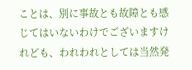ことは、別に事故とも故障とも感じてはいないわけでございますけれども、われわれとしては当然発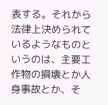表する。それから法律上決められているようなものというのは、主要工作物の損壊とか人身事故とか、そ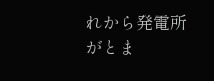れから発電所がとま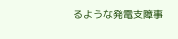るような発電支障事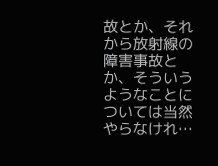故とか、それから放射線の障害事故とか、そういうようなことについては当然やらなけれ…